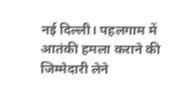नई दिल्ली। पहलगाम में आतंकी हमला कराने की जिम्मेदारी लेने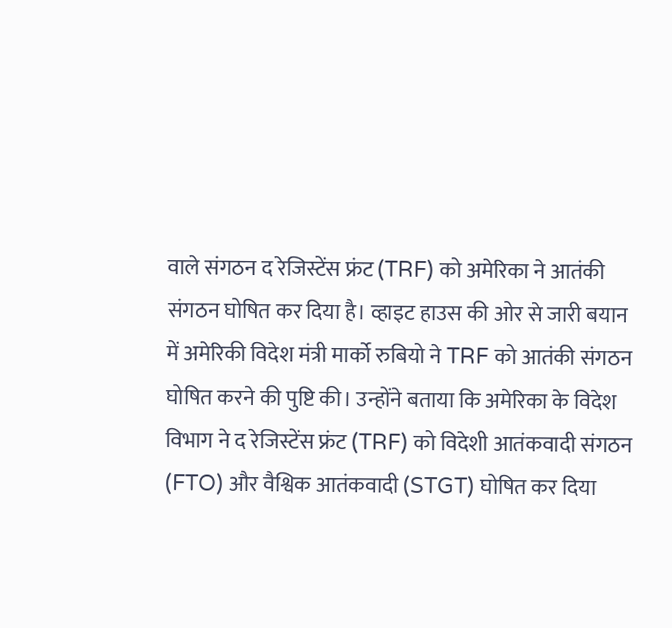वाले संगठन द रेजिस्टेंस फ्रंट (TRF) को अमेरिका ने आतंकी संगठन घोषित कर दिया है। व्हाइट हाउस की ओर से जारी बयान में अमेरिकी विदेश मंत्री मार्को रुबियो ने TRF को आतंकी संगठन घोषित करने की पुष्टि की। उन्होंने बताया कि अमेरिका के विदेश विभाग ने द रेजिस्टेंस फ्रंट (TRF) को विदेशी आतंकवादी संगठन (FTO) और वैश्विक आतंकवादी (STGT) घोषित कर दिया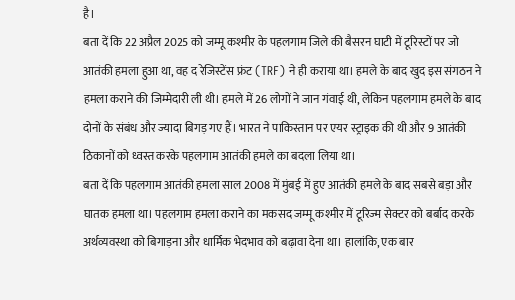है।
बता दें कि 22 अप्रैल 2025 को जम्मू कश्मीर के पहलगाम जिले की बैसरन घाटी में टूरिस्टों पर जो आतंकी हमला हुआ था, वह द रेजिस्टेंस फ्रंट (TRF) ने ही कराया था। हमले के बाद खुद इस संगठन ने हमला कराने की जिम्मेदारी ली थी। हमले में 26 लोगों ने जान गंवाई थी, लेकिन पहलगाम हमले के बाद दोनों के संबंध और ज्यादा बिगड़ गए हैं। भारत ने पाकिस्तान पर एयर स्ट्राइक की थी और 9 आतंकी ठिकानों को ध्वस्त करके पहलगाम आतंकी हमले का बदला लिया था।
बता दें कि पहलगाम आतंकी हमला साल 2008 में मुंबई में हुए आतंकी हमले के बाद सबसे बड़ा और घातक हमला था। पहलगाम हमला कराने का मकसद जम्मू कश्मीर में टूरिज्म सेक्टर को बर्बाद करके अर्थव्यवस्था को बिगाड़ना और धार्मिक भेदभाव को बढ़ावा देना था। हालांकि, एक बार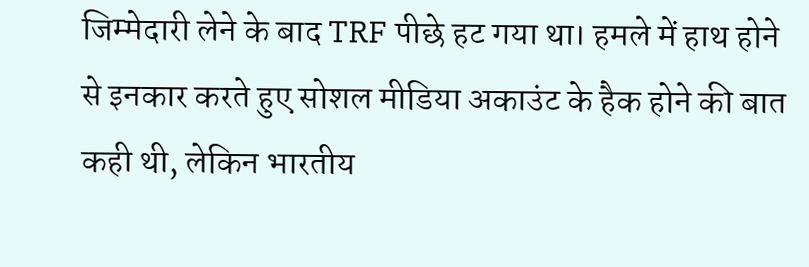जिम्मेदारी लेने के बाद TRF पीछे हट गया था। हमले में हाथ होने से इनकार करते हुए सोशल मीडिया अकाउंट के हैक होने की बात कही थी, लेकिन भारतीय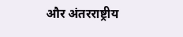और अंतरराष्ट्रीय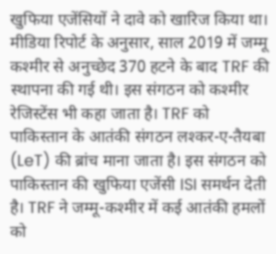खुफिया एजेंसियों ने दावे को खारिज किया था।
मीडिया रिपोर्ट के अनुसार, साल 2019 में जम्मू कश्मीर से अनुच्छेद 370 हटने के बाद TRF की स्थापना की गई थी। इस संगठन को कश्मीर रेजिस्टेंस भी कहा जाता है। TRF को पाकिस्तान के आतंकी संगठन लश्कर-ए-तैयबा (LeT) की ब्रांच माना जाता है। इस संगठन को पाकिस्तान की खुफिया एजेंसी ISI समर्थन देती है। TRF ने जम्मू-कश्मीर में कई आतंकी हमलों को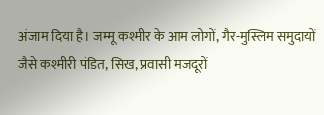अंजाम दिया है। जम्मू कश्मीर के आम लोगों, गैर-मुस्लिम समुदायों जैसे कश्मीरी पंडित, सिख, प्रवासी मजदूरों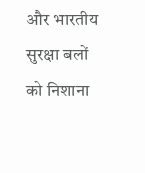और भारतीय सुरक्षा बलों को निशाना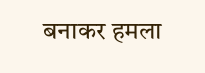बनाकर हमला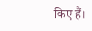किए हैं।